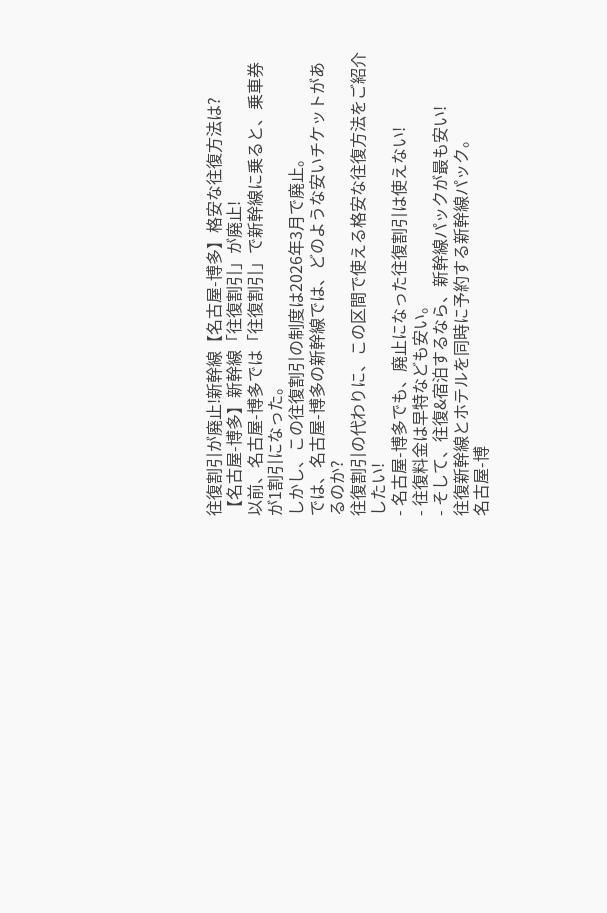往復割引が廃止!新幹線【名古屋-博多】格安な往復方法は?
【名古屋-博多】新幹線「往復割引」が廃止!
以前、名古屋-博多では「往復割引」で新幹線に乗ると、乗車券が1割引になった。
しかし、この往復割引の制度は2026年3月で廃止。
では、名古屋-博多の新幹線では、どのような安いチケットがあるのか?
往復割引の代わりに、この区間で使える格安な往復方法をご紹介したい!
- 名古屋-博多でも、廃止になった往復割引は使えない!
- 往復料金は早特なども安い。
- そして、往復&宿泊するなら、新幹線パックが最も安い!
往復新幹線とホテルを同時に予約する新幹線パック。
名古屋-博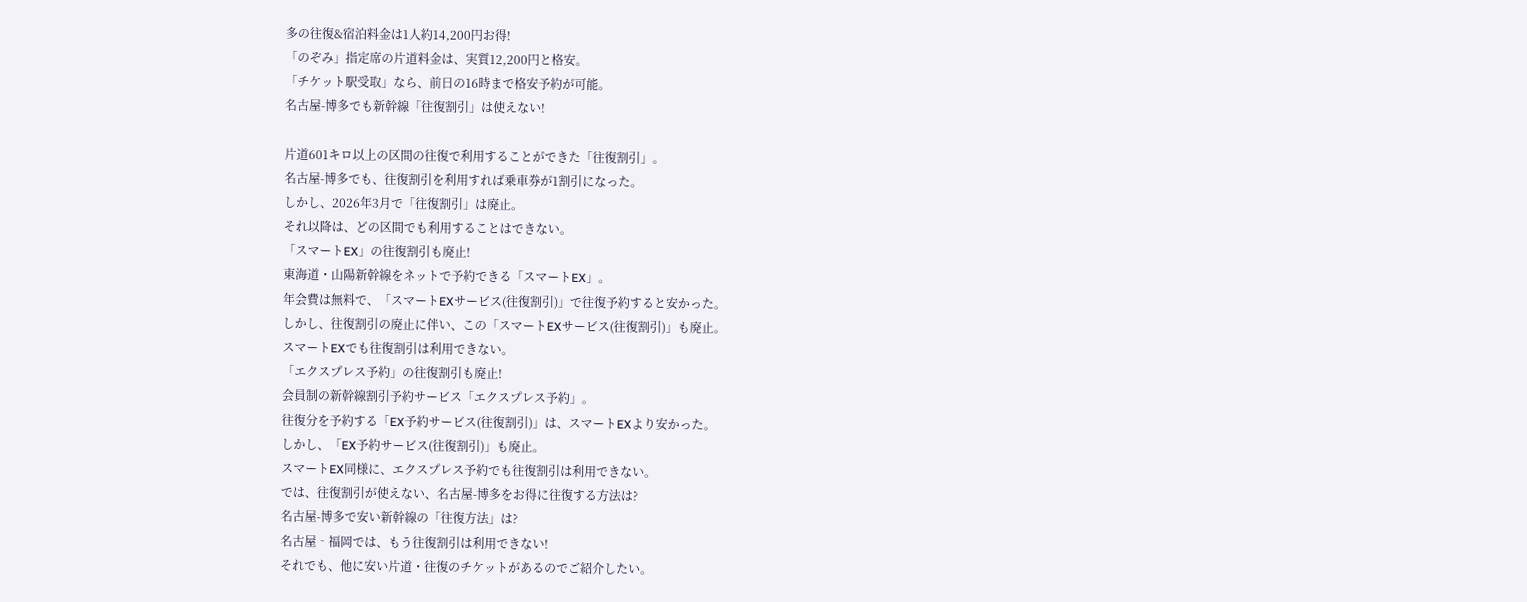多の往復&宿泊料金は1人約14,200円お得!
「のぞみ」指定席の片道料金は、実質12,200円と格安。
「チケット駅受取」なら、前日の16時まで格安予約が可能。
名古屋-博多でも新幹線「往復割引」は使えない!

片道601キロ以上の区間の往復で利用することができた「往復割引」。
名古屋-博多でも、往復割引を利用すれば乗車券が1割引になった。
しかし、2026年3月で「往復割引」は廃止。
それ以降は、どの区間でも利用することはできない。
「スマートEX」の往復割引も廃止!
東海道・山陽新幹線をネットで予約できる「スマートEX」。
年会費は無料で、「スマートEXサービス(往復割引)」で往復予約すると安かった。
しかし、往復割引の廃止に伴い、この「スマートEXサービス(往復割引)」も廃止。
スマートEXでも往復割引は利用できない。
「エクスプレス予約」の往復割引も廃止!
会員制の新幹線割引予約サービス「エクスプレス予約」。
往復分を予約する「EX予約サービス(往復割引)」は、スマートEXより安かった。
しかし、「EX予約サービス(往復割引)」も廃止。
スマートEX同様に、エクスプレス予約でも往復割引は利用できない。
では、往復割引が使えない、名古屋-博多をお得に往復する方法は?
名古屋-博多で安い新幹線の「往復方法」は?
名古屋‐福岡では、もう往復割引は利用できない!
それでも、他に安い片道・往復のチケットがあるのでご紹介したい。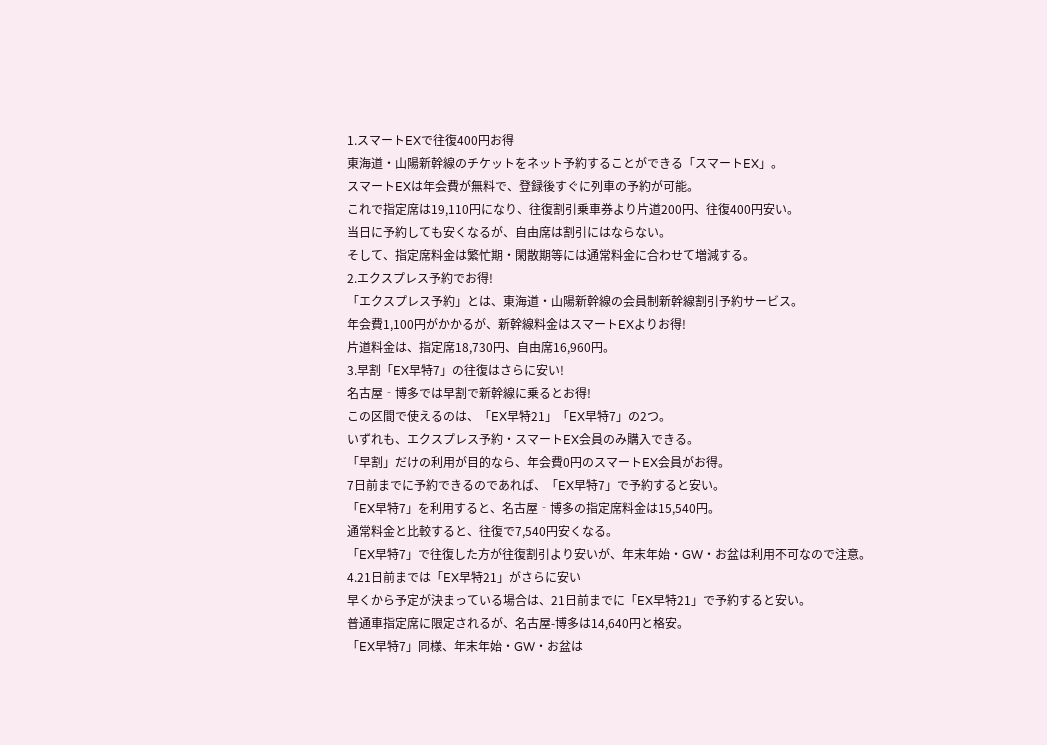1.スマートEXで往復400円お得
東海道・山陽新幹線のチケットをネット予約することができる「スマートEX」。
スマートEXは年会費が無料で、登録後すぐに列車の予約が可能。
これで指定席は19,110円になり、往復割引乗車券より片道200円、往復400円安い。
当日に予約しても安くなるが、自由席は割引にはならない。
そして、指定席料金は繁忙期・閑散期等には通常料金に合わせて増減する。
2.エクスプレス予約でお得!
「エクスプレス予約」とは、東海道・山陽新幹線の会員制新幹線割引予約サービス。
年会費1,100円がかかるが、新幹線料金はスマートEXよりお得!
片道料金は、指定席18,730円、自由席16,960円。
3.早割「EX早特7」の往復はさらに安い!
名古屋‐博多では早割で新幹線に乗るとお得!
この区間で使えるのは、「EX早特21」「EX早特7」の2つ。
いずれも、エクスプレス予約・スマートEX会員のみ購入できる。
「早割」だけの利用が目的なら、年会費0円のスマートEX会員がお得。
7日前までに予約できるのであれば、「EX早特7」で予約すると安い。
「EX早特7」を利用すると、名古屋‐博多の指定席料金は15,540円。
通常料金と比較すると、往復で7,540円安くなる。
「EX早特7」で往復した方が往復割引より安いが、年末年始・GW・お盆は利用不可なので注意。
4.21日前までは「EX早特21」がさらに安い
早くから予定が決まっている場合は、21日前までに「EX早特21」で予約すると安い。
普通車指定席に限定されるが、名古屋-博多は14,640円と格安。
「EX早特7」同様、年末年始・GW・お盆は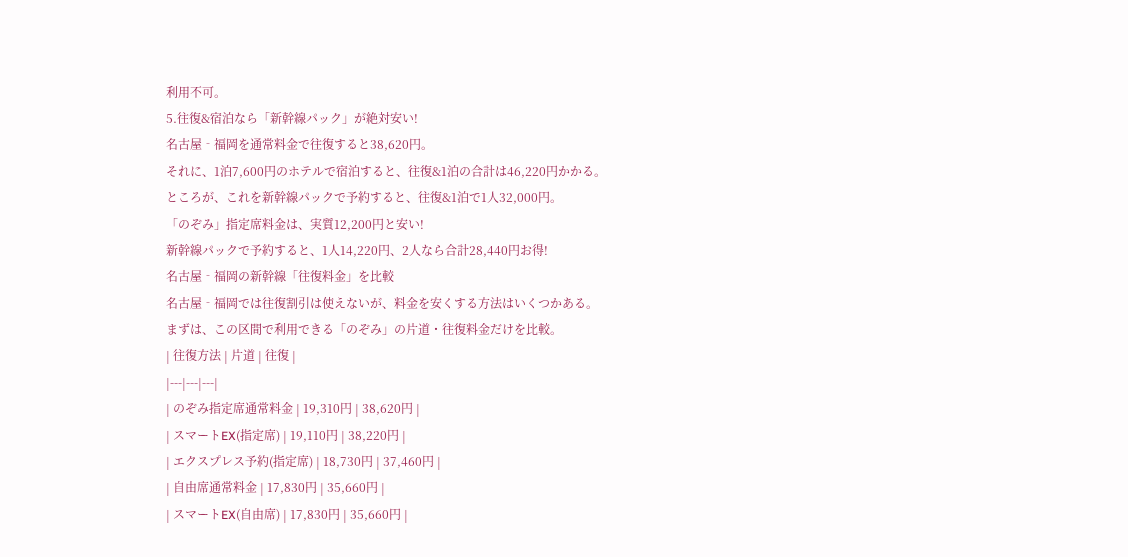利用不可。
5.往復&宿泊なら「新幹線パック」が絶対安い!
名古屋‐福岡を通常料金で往復すると38,620円。
それに、1泊7,600円のホテルで宿泊すると、往復&1泊の合計は46,220円かかる。
ところが、これを新幹線パックで予約すると、往復&1泊で1人32,000円。
「のぞみ」指定席料金は、実質12,200円と安い!
新幹線パックで予約すると、1人14,220円、2人なら合計28,440円お得!
名古屋‐福岡の新幹線「往復料金」を比較
名古屋‐福岡では往復割引は使えないが、料金を安くする方法はいくつかある。
まずは、この区間で利用できる「のぞみ」の片道・往復料金だけを比較。
| 往復方法 | 片道 | 往復 |
|---|---|---|
| のぞみ指定席通常料金 | 19,310円 | 38,620円 |
| スマートEX(指定席) | 19,110円 | 38,220円 |
| エクスプレス予約(指定席) | 18,730円 | 37,460円 |
| 自由席通常料金 | 17,830円 | 35,660円 |
| スマートEX(自由席) | 17,830円 | 35,660円 |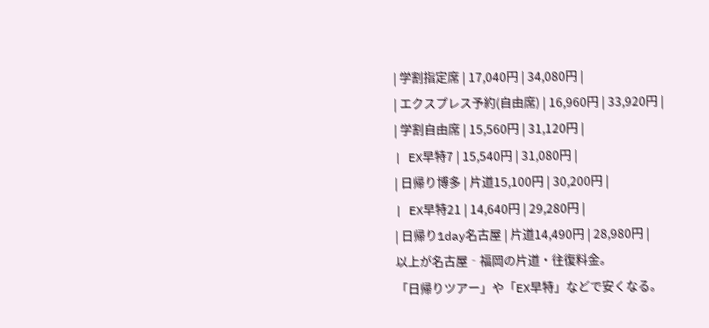| 学割指定席 | 17,040円 | 34,080円 |
| エクスプレス予約(自由席) | 16,960円 | 33,920円 |
| 学割自由席 | 15,560円 | 31,120円 |
| EX早特7 | 15,540円 | 31,080円 |
| 日帰り博多 | 片道15,100円 | 30,200円 |
| EX早特21 | 14,640円 | 29,280円 |
| 日帰り1day名古屋 | 片道14,490円 | 28,980円 |
以上が名古屋‐福岡の片道・往復料金。
「日帰りツアー」や「EX早特」などで安くなる。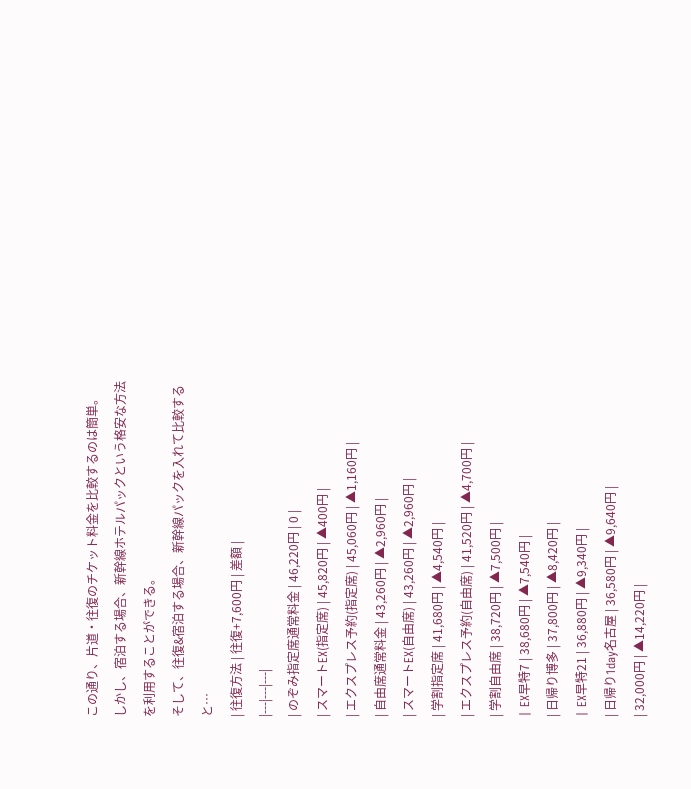この通り、片道・往復のチケット料金を比較するのは簡単。
しかし、宿泊する場合、新幹線ホテルパックという格安な方法を利用することができる。
そして、往復&宿泊する場合、新幹線パックを入れて比較すると…
| 往復方法 | 往復+7,600円 | 差額 |
|---|---|---|
| のぞみ指定席通常料金 | 46,220円 | 0 |
| スマートEX(指定席) | 45,820円 | ▲400円 |
| エクスプレス予約(指定席) | 45,060円 | ▲1,160円 |
| 自由席通常料金 | 43,260円 | ▲2,960円 |
| スマートEX(自由席) | 43,260円 | ▲2,960円 |
| 学割指定席 | 41,680円 | ▲4,540円 |
| エクスプレス予約(自由席) | 41,520円 | ▲4,700円 |
| 学割自由席 | 38,720円 | ▲7,500円 |
| EX早特7 | 38,680円 | ▲7,540円 |
| 日帰り博多 | 37,800円 | ▲8,420円 |
| EX早特21 | 36,880円 | ▲9,340円 |
| 日帰り1day名古屋 | 36,580円 | ▲9,640円 |
| 32,000円 | ▲14,220円 |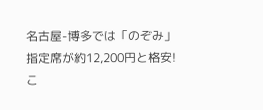名古屋-博多では「のぞみ」指定席が約12,200円と格安!
こ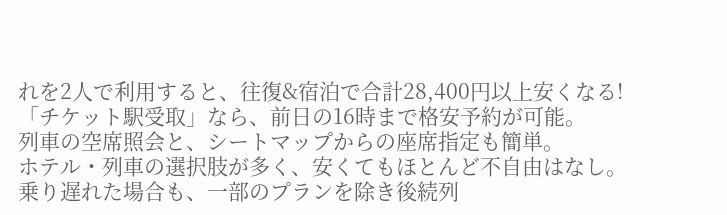れを2人で利用すると、往復&宿泊で合計28,400円以上安くなる!
「チケット駅受取」なら、前日の16時まで格安予約が可能。
列車の空席照会と、シートマップからの座席指定も簡単。
ホテル・列車の選択肢が多く、安くてもほとんど不自由はなし。
乗り遅れた場合も、一部のプランを除き後続列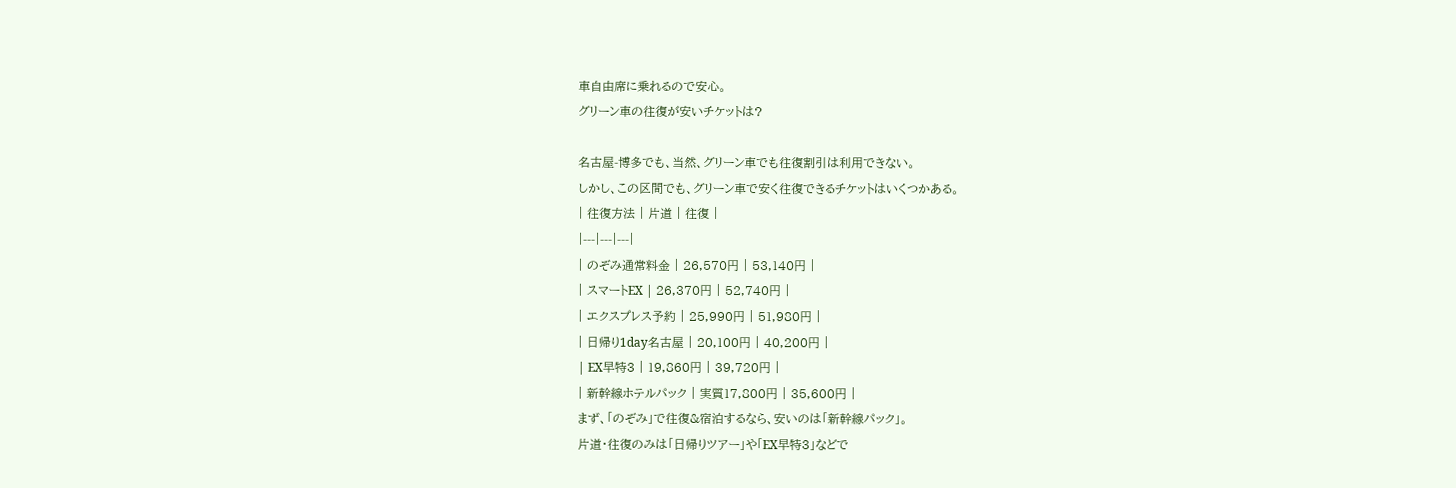車自由席に乗れるので安心。
グリーン車の往復が安いチケットは?

名古屋-博多でも、当然、グリーン車でも往復割引は利用できない。
しかし、この区間でも、グリーン車で安く往復できるチケットはいくつかある。
| 往復方法 | 片道 | 往復 |
|---|---|---|
| のぞみ通常料金 | 26,570円 | 53,140円 |
| スマートEX | 26,370円 | 52,740円 |
| エクスプレス予約 | 25,990円 | 51,980円 |
| 日帰り1day名古屋 | 20,100円 | 40,200円 |
| EX早特3 | 19,860円 | 39,720円 |
| 新幹線ホテルパック | 実質17,800円 | 35,600円 |
まず、「のぞみ」で往復&宿泊するなら、安いのは「新幹線パック」。
片道・往復のみは「日帰りツアー」や「EX早特3」などで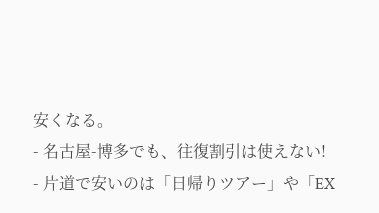安くなる。
- 名古屋-博多でも、往復割引は使えない!
- 片道で安いのは「日帰りツアー」や「EX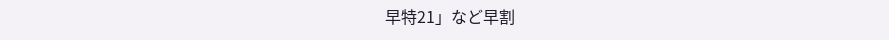早特21」など早割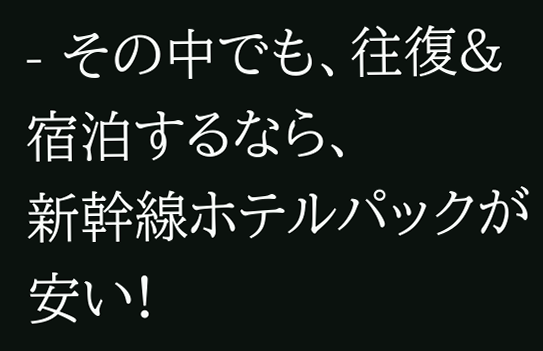- その中でも、往復&宿泊するなら、
新幹線ホテルパックが安い!